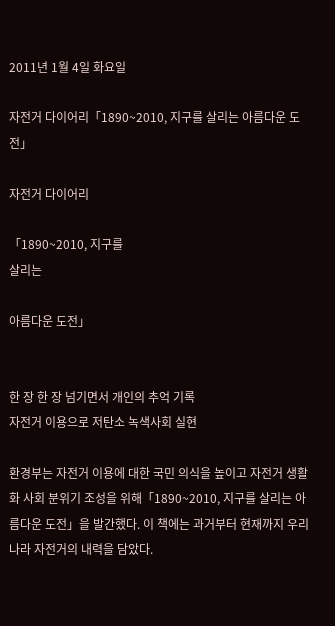2011년 1월 4일 화요일

자전거 다이어리「1890~2010, 지구를 살리는 아름다운 도전」

자전거 다이어리

「1890~2010, 지구를
살리는

아름다운 도전」


한 장 한 장 넘기면서 개인의 추억 기록
자전거 이용으로 저탄소 녹색사회 실현

환경부는 자전거 이용에 대한 국민 의식을 높이고 자전거 생활화 사회 분위기 조성을 위해「1890~2010, 지구를 살리는 아름다운 도전」을 발간했다. 이 책에는 과거부터 현재까지 우리나라 자전거의 내력을 담았다.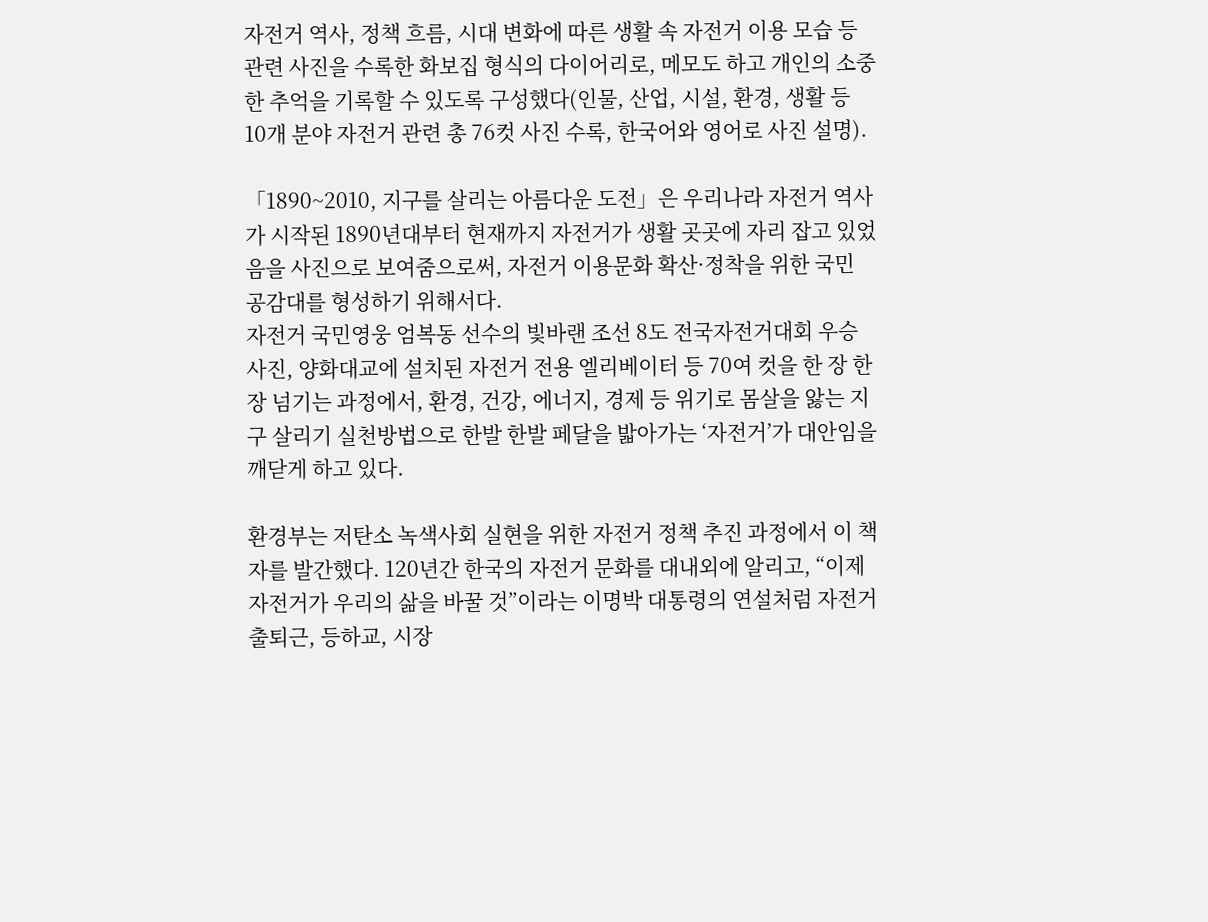자전거 역사, 정책 흐름, 시대 변화에 따른 생활 속 자전거 이용 모습 등 관련 사진을 수록한 화보집 형식의 다이어리로, 메모도 하고 개인의 소중한 추억을 기록할 수 있도록 구성했다(인물, 산업, 시설, 환경, 생활 등 10개 분야 자전거 관련 총 76컷 사진 수록, 한국어와 영어로 사진 설명).

「1890~2010, 지구를 살리는 아름다운 도전」은 우리나라 자전거 역사가 시작된 1890년대부터 현재까지 자전거가 생활 곳곳에 자리 잡고 있었음을 사진으로 보여줌으로써, 자전거 이용문화 확산·정착을 위한 국민 공감대를 형성하기 위해서다.
자전거 국민영웅 엄복동 선수의 빛바랜 조선 8도 전국자전거대회 우승 사진, 양화대교에 설치된 자전거 전용 엘리베이터 등 70여 컷을 한 장 한 장 넘기는 과정에서, 환경, 건강, 에너지, 경제 등 위기로 몸살을 앓는 지구 살리기 실천방법으로 한발 한발 페달을 밟아가는 ‘자전거’가 대안임을 깨닫게 하고 있다.

환경부는 저탄소 녹색사회 실현을 위한 자전거 정책 추진 과정에서 이 책자를 발간했다. 120년간 한국의 자전거 문화를 대내외에 알리고, “이제 자전거가 우리의 삶을 바꿀 것”이라는 이명박 대통령의 연설처럼 자전거 출퇴근, 등하교, 시장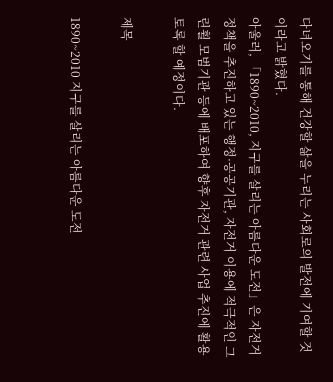다녀오기를 통해 건강할 삶을 누리는 사회로의 발전에 기여할 것이라고 밝혔다.
아울러, 「1890~2010, 지구를 살리는 아름다운 도전」은 자전거 정책을 추진하고 있는 행정·공공기관, 자전거 이용에 적극적인 그린휠 모범기관 등에 배포하여 향후 자전거 관련 사업 추진에 활용토록 할 예정이다.

제목

1890~2010 지구를 살리는 아름다운 도전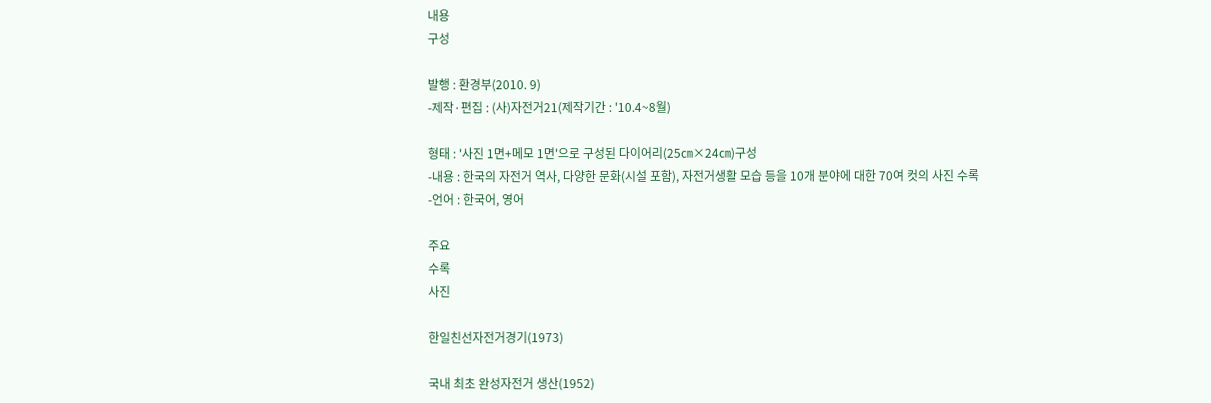내용
구성

발행 : 환경부(2010. 9)
-제작·편집 : (사)자전거21(제작기간 : '10.4~8월)

형태 : '사진 1면+메모 1면'으로 구성된 다이어리(25㎝×24㎝)구성
-내용 : 한국의 자전거 역사, 다양한 문화(시설 포함), 자전거생활 모습 등을 10개 분야에 대한 70여 컷의 사진 수록
-언어 : 한국어, 영어

주요
수록
사진

한일친선자전거경기(1973)

국내 최초 완성자전거 생산(1952)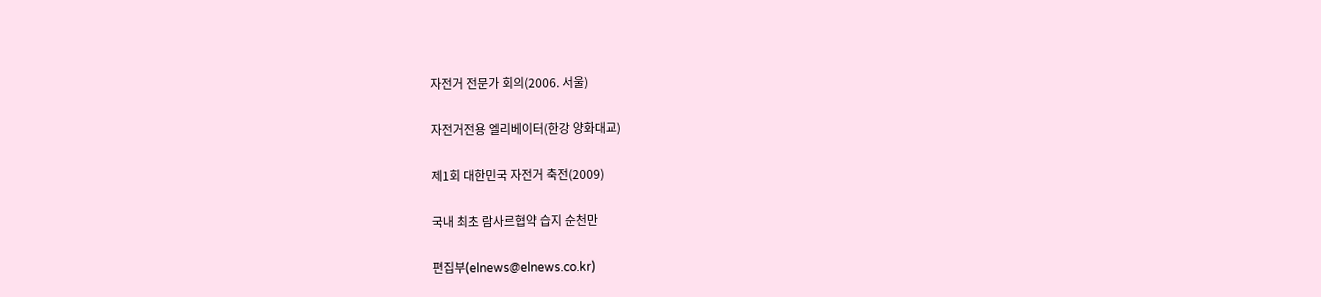자전거 전문가 회의(2006. 서울)

자전거전용 엘리베이터(한강 양화대교)

제1회 대한민국 자전거 축전(2009)

국내 최초 람사르협약 습지 순천만

편집부(elnews@elnews.co.kr)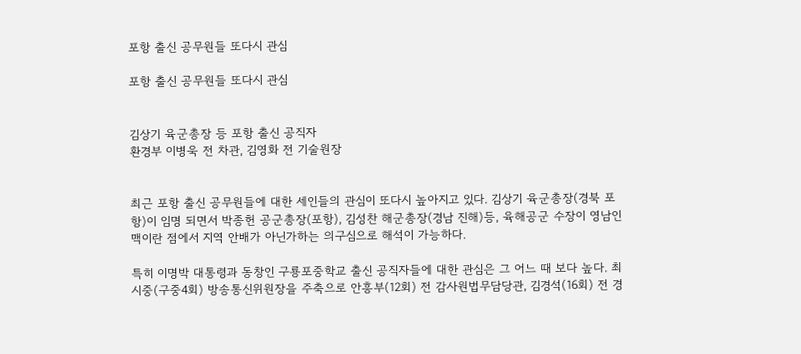포항 출신 공무원들 또다시 관심

포항 출신 공무원들 또다시 관심


김상기 육군총장 등 포항 출신 공직자
환경부 이병욱 전 차관, 김영화 전 기술원장


최근 포항 출신 공무원들에 대한 세인들의 관심이 또다시 높아지고 있다. 김상기 육군총장(경북 포항)이 임명 되면서 박종헌 공군총장(포항), 김성찬 해군총장(경남 진해)등, 육해공군 수장이 영남인맥이란 점에서 지역 안배가 아닌가하는 의구심으로 해석이 가능하다.

특히 이명박 대통령과 동창인 구룡포중학교 출신 공직자들에 대한 관심은 그 어느 때 보다 높다. 최시중(구중4회) 방송통신위원장을 주축으로 안흥부(12회) 전 감사원법무담당관, 김경석(16회) 전 경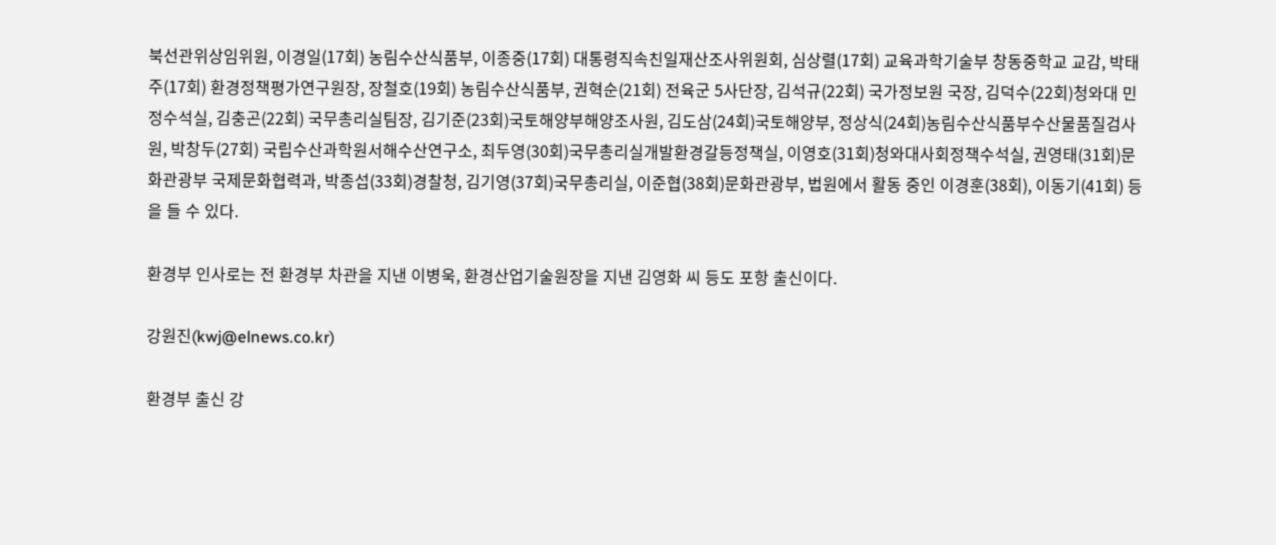북선관위상임위원, 이경일(17회) 농림수산식품부, 이종중(17회) 대통령직속친일재산조사위원회, 심상렬(17회) 교육과학기술부 창동중학교 교감, 박태주(17회) 환경정책평가연구원장, 장철호(19회) 농림수산식품부, 권혁순(21회) 전육군 5사단장, 김석규(22회) 국가정보원 국장, 김덕수(22회)청와대 민정수석실, 김충곤(22회) 국무총리실팀장, 김기준(23회)국토해양부해양조사원, 김도삼(24회)국토해양부, 정상식(24회)농림수산식품부수산물품질검사원, 박창두(27회) 국립수산과학원서해수산연구소, 최두영(30회)국무총리실개발환경갈등정책실, 이영호(31회)청와대사회정책수석실, 권영태(31회)문화관광부 국제문화협력과, 박종섭(33회)경찰청, 김기영(37회)국무총리실, 이준협(38회)문화관광부, 법원에서 활동 중인 이경훈(38회), 이동기(41회) 등을 들 수 있다.

환경부 인사로는 전 환경부 차관을 지낸 이병욱, 환경산업기술원장을 지낸 김영화 씨 등도 포항 출신이다.

강원진(kwj@elnews.co.kr)

환경부 출신 강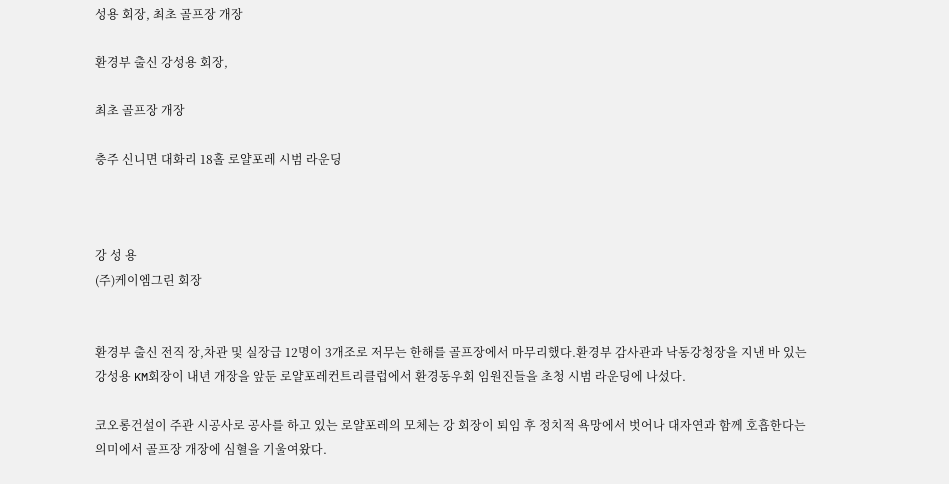성용 회장, 최초 골프장 개장

환경부 출신 강성용 회장,

최초 골프장 개장

충주 신니면 대화리 18홀 로얄포레 시범 라운딩



강 성 용
(주)케이엠그린 회장


환경부 출신 전직 장,차관 및 실장급 12명이 3개조로 저무는 한해를 골프장에서 마무리했다.환경부 감사관과 낙동강청장을 지낸 바 있는 강성용 KM회장이 내년 개장을 앞둔 로얄포레컨트리클럽에서 환경동우회 임원진들을 초청 시범 라운딩에 나섰다.

코오롱건설이 주관 시공사로 공사를 하고 있는 로얄포레의 모체는 강 회장이 퇴임 후 정치적 욕망에서 벗어나 대자연과 함께 호흡한다는 의미에서 골프장 개장에 심혈을 기울여왔다.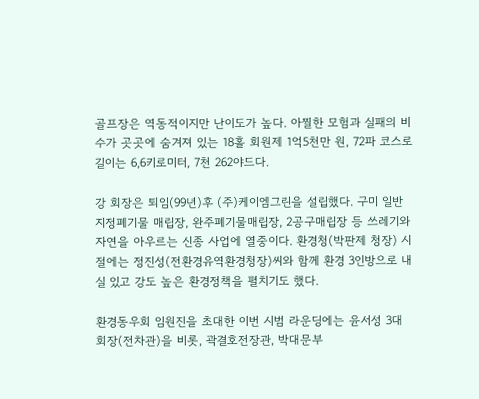골프장은 역동적이지만 난이도가 높다. 아찔한 모험과 실패의 비수가 곳곳에 숨겨져 있는 18홀 회원제 1억5천만 원, 72파 코스로 길이는 6,6키로미터, 7천 262야드다.

강 회장은 퇴임(99년)후 (주)케이엠그린을 설립했다. 구미 일반 지정폐기물 매립장, 완주폐기물매립장, 2공구매립장 등 쓰레기와 자연을 아우르는 신종 사업에 열중이다. 환경청(박판제 청장) 시절에는 정진성(전환경유역환경청장)씨와 함께 환경 3인방으로 내실 있고 강도 높은 환경정책을 펼치기도 했다.

환경동우회 임원진을 초대한 이번 시범 라운딩에는 윤서성 3대 회장(전차관)을 비롯, 곽결호전장관, 박대문부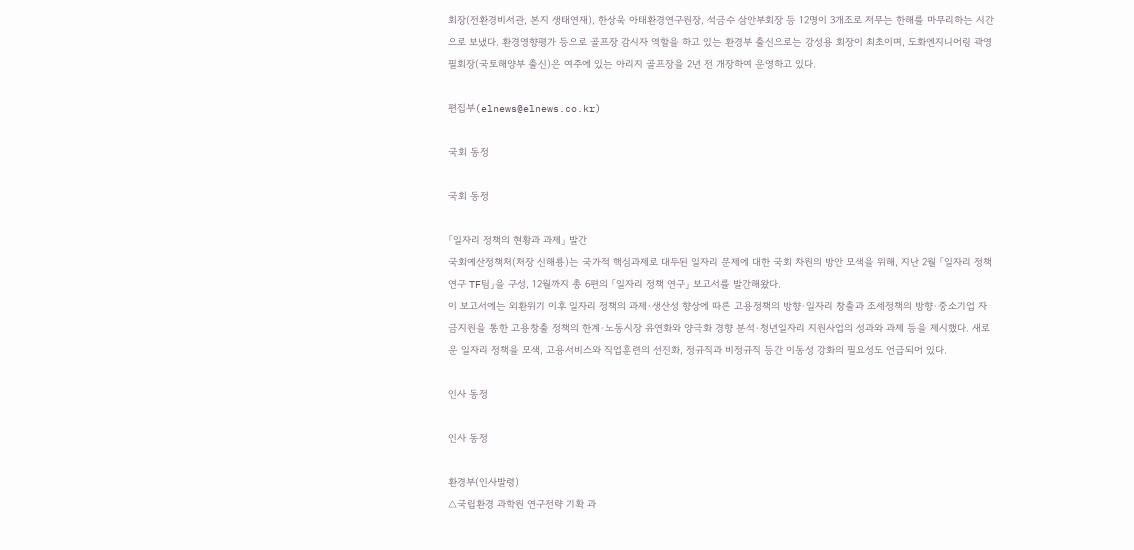회장(전환경비서관, 본지 생태연재), 한상욱 아태환경연구원장, 석금수 삼안부회장 등 12명이 3개조로 저무는 한해를 마무리하는 시간으로 보냈다. 환경영향평가 등으로 골프장 감시자 역할을 하고 있는 환경부 출신으로는 강성용 회장이 최초이며, 도화엔지니어링 곽영필회장(국토해양부 출신)은 여주에 있는 아리지 골프장을 2년 전 개장하여 운영하고 있다.

편집부(elnews@elnews.co.kr)

국회 동정

국회 동정

「일자리 정책의 현황과 과제」 발간
국회예산정책처(처장 신해룡)는 국가적 핵심과제로 대두된 일자리 문제에 대한 국회 차원의 방안 모색을 위해, 지난 2월 「일자리 정책 연구 TF팀」을 구성, 12월까지 총 6편의 「일자리 정책 연구」 보고서를 발간해왔다.
이 보고서에는 외환위기 이후 일자리 정책의 과제·생산성 향상에 따른 고용정책의 방향·일자리 창출과 조세정책의 방향·중소기업 자금지원을 통한 고용창출 정책의 한계·노동시장 유연화와 양극화 경향 분석·청년일자리 지원사업의 성과와 과제 등을 제시했다. 새로운 일자리 정책을 모색, 고용서비스와 직업훈련의 선진화, 정규직과 비정규직 등간 이동성 강화의 필요성도 언급되어 있다.

인사 동정

인사 동정

환경부(인사발령)
△국립환경 과학원 연구전략 기확 과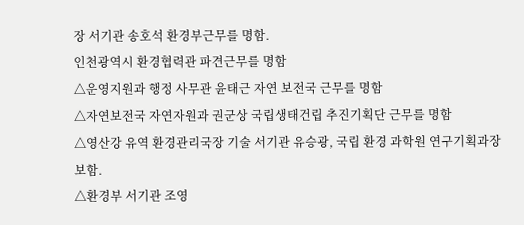장 서기관 송호석 환경부근무를 명함.
인천광역시 환경협력관 파견근무를 명함
△운영지원과 행정 사무관 윤태근 자연 보전국 근무를 명함
△자연보전국 자연자원과 권군상 국립생태건립 추진기획단 근무를 명함
△영산강 유역 환경관리국장 기술 서기관 유승광, 국립 환경 과학원 연구기획과장 보함.
△환경부 서기관 조영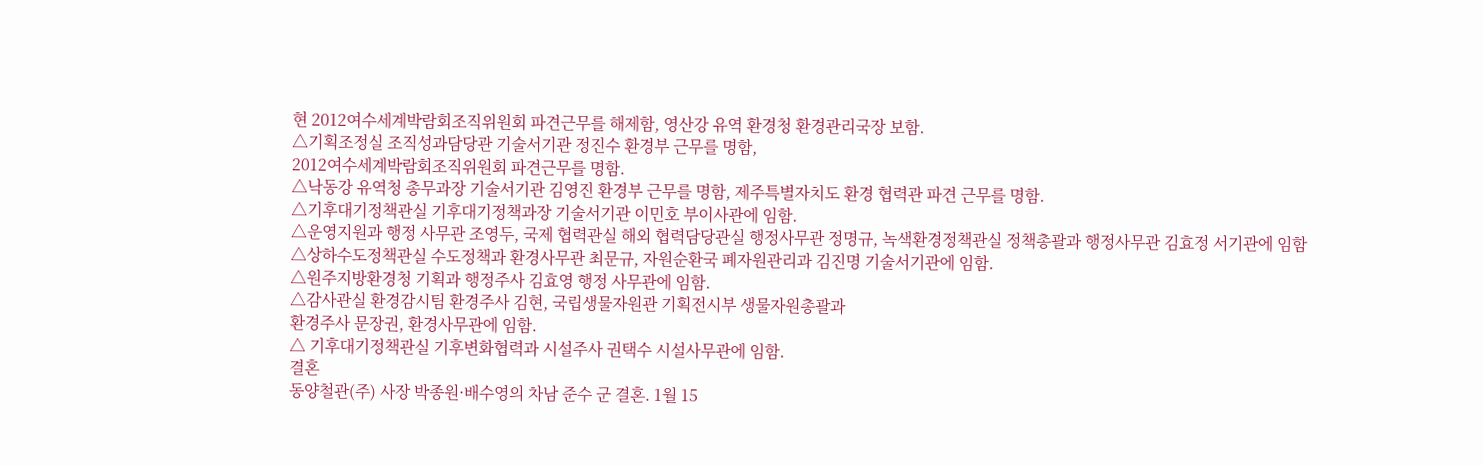현 2012여수세계박람회조직위원회 파견근무를 해제함, 영산강 유역 환경청 환경관리국장 보함.
△기획조정실 조직성과담당관 기술서기관 정진수 환경부 근무를 명함,
2012여수세계박람회조직위원회 파견근무를 명함.
△낙동강 유역청 총무과장 기술서기관 김영진 환경부 근무를 명함, 제주특별자치도 환경 협력관 파견 근무를 명함.
△기후대기정책관실 기후대기정책과장 기술서기관 이민호 부이사관에 임함.
△운영지원과 행정 사무관 조영두, 국제 협력관실 해외 협력담당관실 행정사무관 정명규, 녹색환경정책관실 정책총괄과 행정사무관 김효정 서기관에 임함
△상하수도정책관실 수도정책과 환경사무관 최문규, 자원순환국 폐자원관리과 김진명 기술서기관에 임함.
△원주지방환경청 기획과 행정주사 김효영 행정 사무관에 임함.
△감사관실 환경감시팀 환경주사 김현, 국립생물자원관 기획전시부 생물자원총괄과
환경주사 문장권, 환경사무관에 임함.
△ 기후대기정책관실 기후변화협력과 시설주사 권택수 시설사무관에 임함.
결혼
동양철관(주) 사장 박종원·배수영의 차남 준수 군 결혼. 1월 15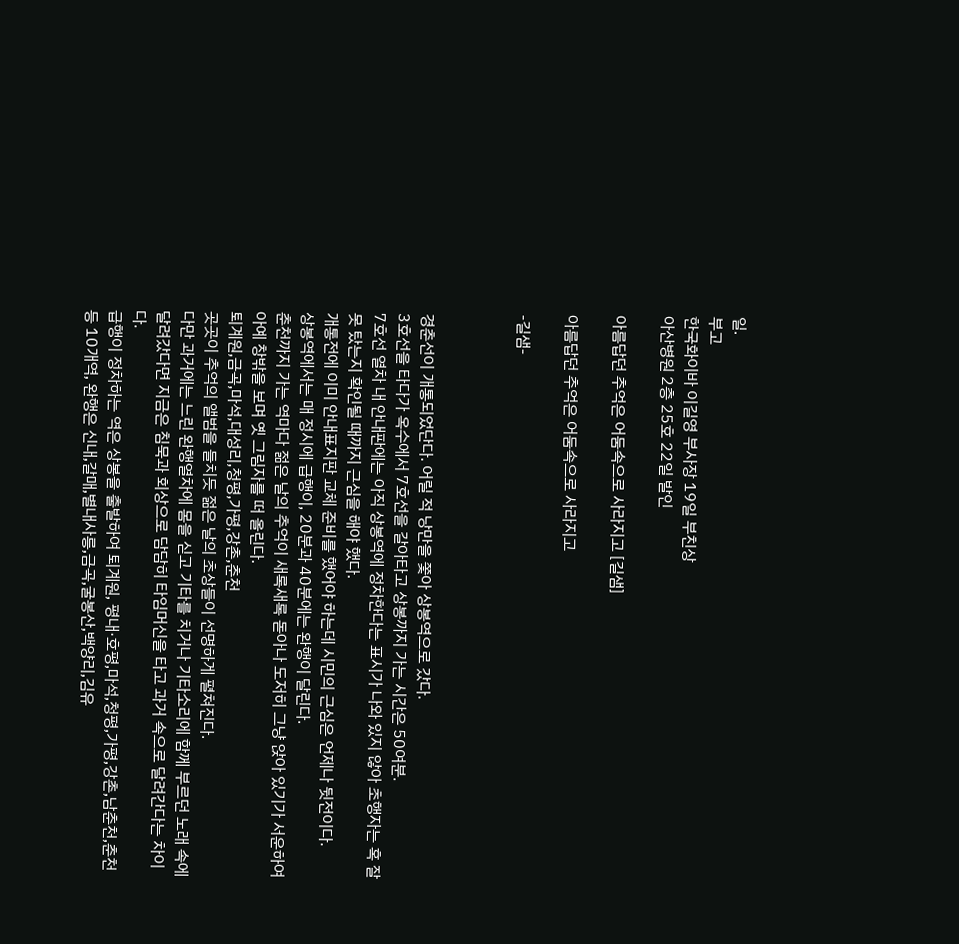일.
부고
한국화이바 이길영 부사장 19일 부친상
아산병원 2층 25호 22일 발인

아름답던 추억은 어둠속으로 사라지고 [길샘]

아름답던 추억은 어둠속으로 사라지고

-길샘-



경춘선이 개통되었단다. 어릴 적 낭만을 쫓아 상봉역으로 갔다.
3호선을 타다가 옥수에서 7호선을 갈아타고 상봉까지 가는 시간은 50여분.
7호선 열차 내 안내판에는 아직 상봉역에 정차한다는 표시가 나와 있지 않아 초행자는 혹 잘못 탔는지 확인될 때까지 근심을 해야 했다.
개통전에 이미 안내표지판 교체 준비를 했어야 하는데 시민의 근심은 언제나 뒷전이다.
상봉역에서는 매 정시에 급행이, 20분과 40분에는 완행이 달린다.
춘천까지 가는 역마다 젊은 날의 추억이 새록새록 돋아나 도저히 그냥 앉아 있기가 서운하여 아예 창밖을 보며 옛 그림자를 떠 올린다.
퇴계원,금곡,마석,대성리,청평,가평,강촌,춘천
곳곳이 추억의 앨범을 들치듯 젊은 날의 초상들이 선명하게 펼쳐진다.
다만 과거에는 느린 완행열차에 몸을 싣고 기타를 치거나 기타소리에 함께 부르던 노래 속에 달려갔다면 지금은 침묵과 회상으로 담담히 타임머신을 타고 과거 속으로 달려간다는 차이다.
급행이 정차하는 역은 상봉을 출발하여 퇴계원, 평내·호평,마석,청평,가평,강촌,남춘천,춘천등 10개역, 완행은 신내,갈매,별내사릉,금곡,굴봉산,백양리,김유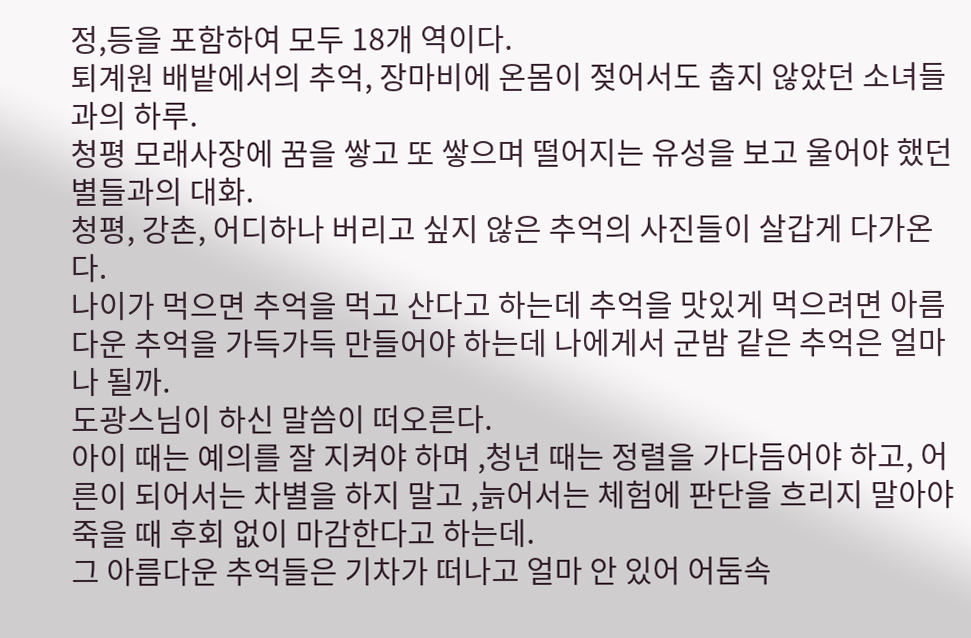정,등을 포함하여 모두 18개 역이다.
퇴계원 배밭에서의 추억, 장마비에 온몸이 젖어서도 춥지 않았던 소녀들과의 하루.
청평 모래사장에 꿈을 쌓고 또 쌓으며 떨어지는 유성을 보고 울어야 했던 별들과의 대화.
청평, 강촌, 어디하나 버리고 싶지 않은 추억의 사진들이 살갑게 다가온다.
나이가 먹으면 추억을 먹고 산다고 하는데 추억을 맛있게 먹으려면 아름다운 추억을 가득가득 만들어야 하는데 나에게서 군밤 같은 추억은 얼마나 될까.
도광스님이 하신 말씀이 떠오른다.
아이 때는 예의를 잘 지켜야 하며 ,청년 때는 정렬을 가다듬어야 하고, 어른이 되어서는 차별을 하지 말고 ,늙어서는 체험에 판단을 흐리지 말아야 죽을 때 후회 없이 마감한다고 하는데.
그 아름다운 추억들은 기차가 떠나고 얼마 안 있어 어둠속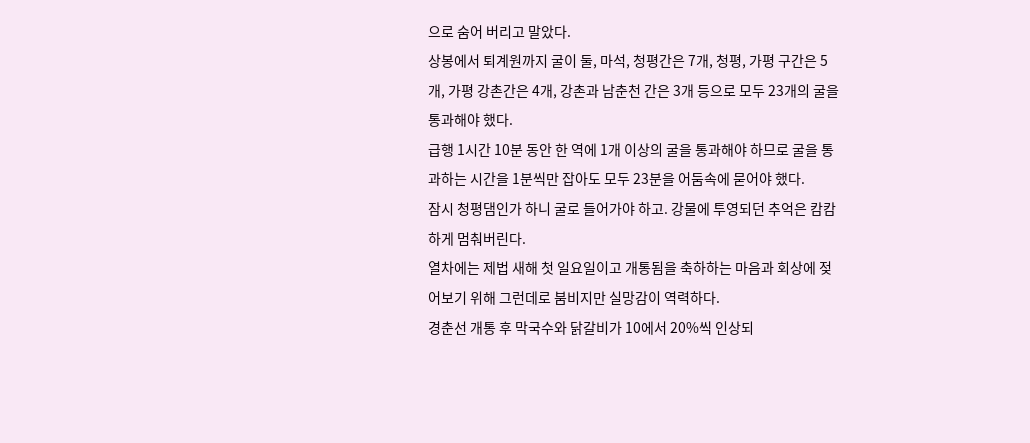으로 숨어 버리고 말았다.
상봉에서 퇴계원까지 굴이 둘, 마석, 청평간은 7개, 청평, 가평 구간은 5개, 가평 강촌간은 4개, 강촌과 남춘천 간은 3개 등으로 모두 23개의 굴을 통과해야 했다.
급행 1시간 10분 동안 한 역에 1개 이상의 굴을 통과해야 하므로 굴을 통과하는 시간을 1분씩만 잡아도 모두 23분을 어둠속에 묻어야 했다.
잠시 청평댐인가 하니 굴로 들어가야 하고. 강물에 투영되던 추억은 캄캄하게 멈춰버린다.
열차에는 제법 새해 첫 일요일이고 개통됨을 축하하는 마음과 회상에 젖어보기 위해 그런데로 붐비지만 실망감이 역력하다.
경춘선 개통 후 막국수와 닭갈비가 10에서 20%씩 인상되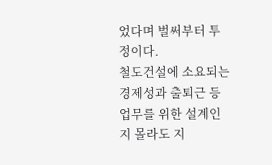었다며 벌써부터 투정이다.
철도건설에 소요되는 경제성과 출퇴근 등 업무를 위한 설계인지 몰라도 지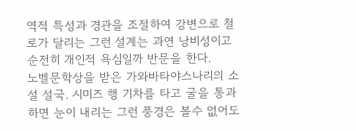역적 특성과 경관을 조절하여 강변으로 철로가 달리는 그런 설계는 과연 낭비성이고 순전히 개인적 욕심일까 반문을 한다.
노벨문학상을 받은 가와바타야스나리의 소설 설국. 시미즈 행 기차를 타고 굴을 통과하면 눈이 내리는 그런 풍경은 볼수 없어도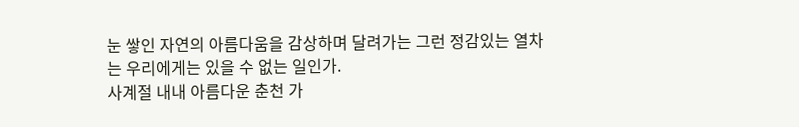눈 쌓인 자연의 아름다움을 감상하며 달려가는 그런 정감있는 열차는 우리에게는 있을 수 없는 일인가.
사계절 내내 아름다운 춘천 가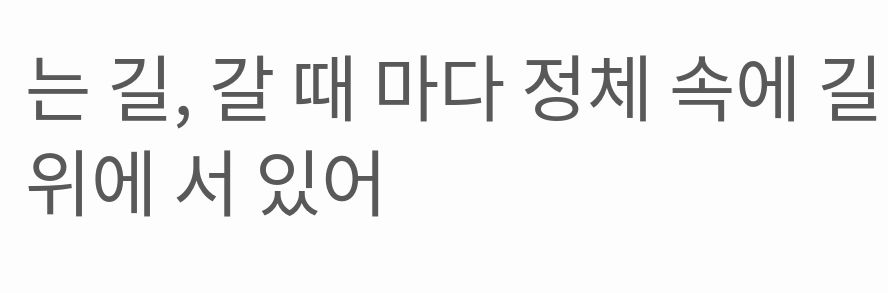는 길, 갈 때 마다 정체 속에 길 위에 서 있어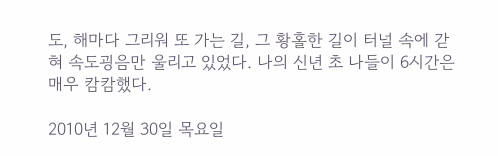도, 해마다 그리워 또 가는 길, 그 황홀한 길이 터널 속에 갇혀 속도굉음만 울리고 있었다. 나의 신년 초 나들이 6시간은 매우 캄캄했다.

2010년 12월 30일 목요일